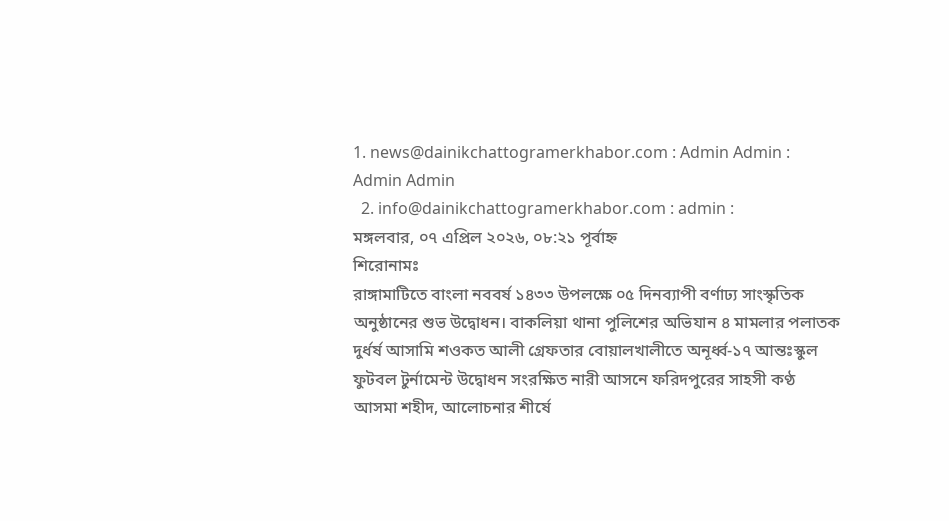1. news@dainikchattogramerkhabor.com : Admin Admin : Admin Admin
  2. info@dainikchattogramerkhabor.com : admin :
মঙ্গলবার, ০৭ এপ্রিল ২০২৬, ০৮:২১ পূর্বাহ্ন
শিরোনামঃ
রাঙ্গামাটিতে বাংলা নববর্ষ ১৪৩৩ উপলক্ষে ০৫ দিনব্যাপী বর্ণাঢ্য সাংস্কৃতিক অনুষ্ঠানের শুভ উদ্বোধন। বাকলিয়া থানা পুলিশের অভিযান ৪ মামলার পলাতক দুর্ধর্ষ আসামি শওকত আলী গ্রেফতার বোয়ালখালীতে অনূর্ধ্ব-১৭ আন্তঃস্কুল ফুটবল টুর্নামেন্ট উদ্বোধন সংরক্ষিত নারী আসনে ফরিদপুরের সাহসী কণ্ঠ আসমা শহীদ, আলোচনার শীর্ষে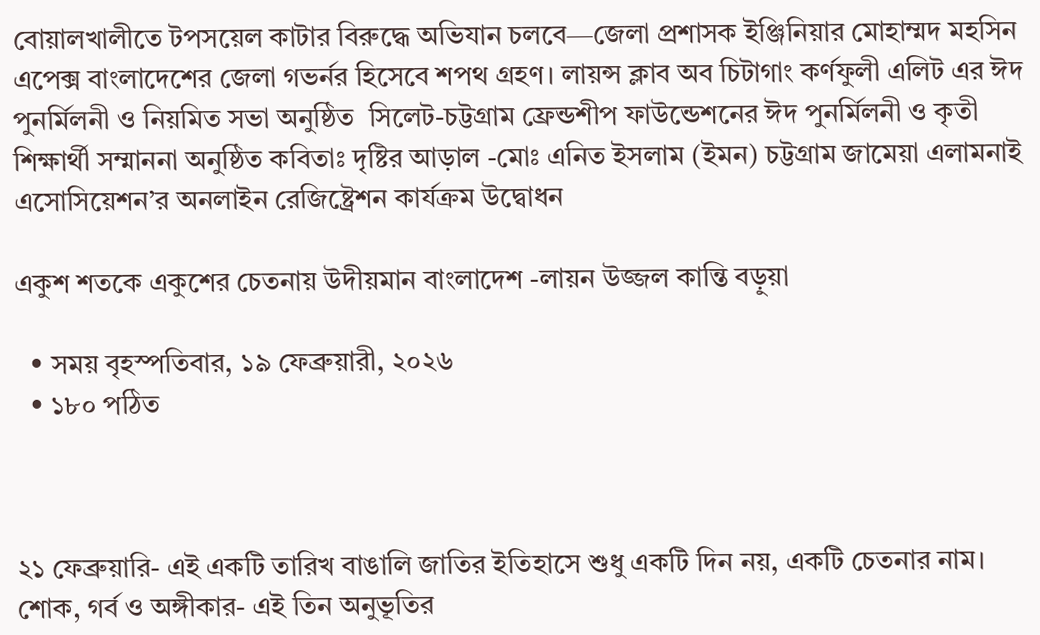বোয়ালখালীতে টপসয়েল কাটার বিরুদ্ধে অভিযান চলবে—জেলা প্রশাসক ইঞ্জিনিয়ার মোহাম্মদ মহসিন এপেক্স বাংলাদেশের জেলা গভর্নর হিসেবে শপথ গ্রহণ। লায়ন্স ক্লাব অব চিটাগাং কর্ণফুলী এলিট এর ঈদ পুনর্মিলনী ও নিয়মিত সভা অনুষ্ঠিত  সিলেট-চট্টগ্রাম ফ্রেন্ডশীপ ফাউন্ডেশনের ঈদ পুনর্মিলনী ও কৃতী শিক্ষার্থী সম্মাননা অনু‌ষ্ঠিত কবিতাঃ দৃষ্টির আড়াল -মোঃ এনিত ইসলাম (ইমন) চট্টগ্রাম জামেয়া এলামনাই এসোসিয়েশন’র অনলাইন রেজিষ্ট্রেশন কার্যক্রম উদ্বোধন

একুশ শতকে একুশের চেতনায় উদীয়মান বাংলাদেশ -লায়ন উজ্জল কান্তি বড়ুয়া

  • সময় বৃহস্পতিবার, ১৯ ফেব্রুয়ারী, ২০২৬
  • ১৮০ পঠিত



২১ ফেব্রুয়ারি- এই একটি তারিখ বাঙালি জাতির ইতিহাসে শুধু একটি দিন নয়, একটি চেতনার নাম। শোক, গর্ব ও অঙ্গীকার- এই তিন অনুভূতির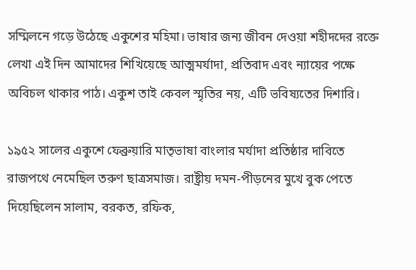সম্মিলনে গড়ে উঠেছে একুশের মহিমা। ভাষার জন্য জীবন দেওয়া শহীদদের রক্তে লেখা এই দিন আমাদের শিখিয়েছে আত্মমর্যাদা, প্রতিবাদ এবং ন্যায়ের পক্ষে অবিচল থাকার পাঠ। একুশ তাই কেবল স্মৃতির নয়, এটি ভবিষ্যতের দিশারি।

১৯৫২ সালের একুশে ফেব্রুয়ারি মাতৃভাষা বাংলার মর্যাদা প্রতিষ্ঠার দাবিতে রাজপথে নেমেছিল তরুণ ছাত্রসমাজ। রাষ্ট্রীয় দমন-পীড়নের মুখে বুক পেতে দিয়েছিলেন সালাম, বরকত, রফিক,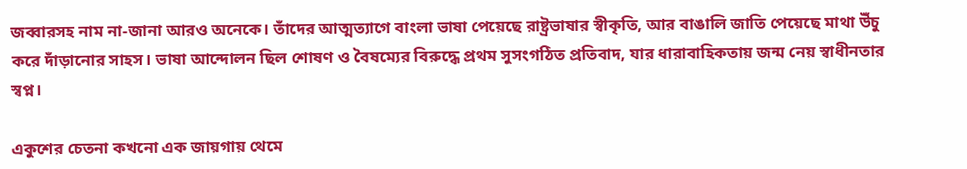জব্বারসহ নাম না-জানা আরও অনেকে। তাঁদের আত্মত্যাগে বাংলা ভাষা পেয়েছে রাষ্ট্রভাষার স্বীকৃতি, আর বাঙালি জাতি পেয়েছে মাথা উঁচু করে দাঁড়ানোর সাহস। ভাষা আন্দোলন ছিল শোষণ ও বৈষম্যের বিরুদ্ধে প্রথম সুসংগঠিত প্রতিবাদ, যার ধারাবাহিকতায় জন্ম নেয় স্বাধীনতার স্বপ্ন।

একুশের চেতনা কখনো এক জায়গায় থেমে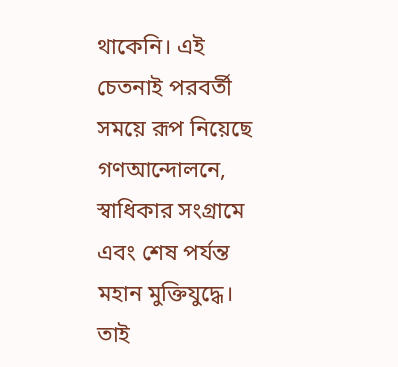থাকেনি। এই চেতনাই পরবর্তী সময়ে রূপ নিয়েছে গণআন্দোলনে, স্বাধিকার সংগ্রামে এবং শেষ পর্যন্ত মহান মুক্তিযুদ্ধে। তাই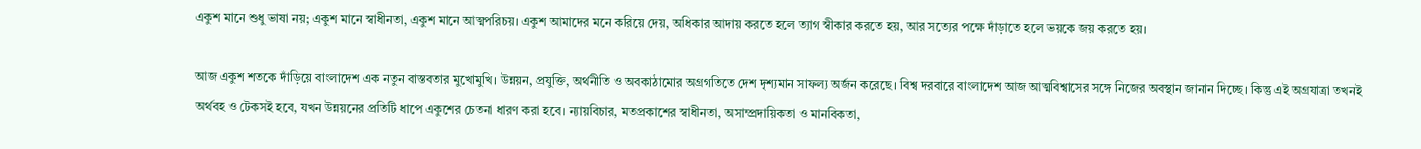একুশ মানে শুধু ভাষা নয়; একুশ মানে স্বাধীনতা, একুশ মানে আত্মপরিচয়। একুশ আমাদের মনে করিয়ে দেয়, অধিকার আদায় করতে হলে ত্যাগ স্বীকার করতে হয়, আর সত্যের পক্ষে দাঁড়াতে হলে ভয়কে জয় করতে হয়।

আজ একুশ শতকে দাঁড়িয়ে বাংলাদেশ এক নতুন বাস্তবতার মুখোমুখি। উন্নয়ন, প্রযুক্তি, অর্থনীতি ও অবকাঠামোর অগ্রগতিতে দেশ দৃশ্যমান সাফল্য অর্জন করেছে। বিশ্ব দরবারে বাংলাদেশ আজ আত্মবিশ্বাসের সঙ্গে নিজের অবস্থান জানান দিচ্ছে। কিন্তু এই অগ্রযাত্রা তখনই অর্থবহ ও টেকসই হবে, যখন উন্নয়নের প্রতিটি ধাপে একুশের চেতনা ধারণ করা হবে। ন্যায়বিচার, মতপ্রকাশের স্বাধীনতা, অসাম্প্রদায়িকতা ও মানবিকতা,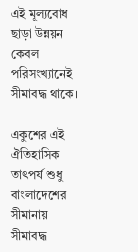এই মূল্যবোধ ছাড়া উন্নয়ন কেবল পরিসংখ্যানেই সীমাবদ্ধ থাকে।

একুশের এই ঐতিহাসিক তাৎপর্য শুধু বাংলাদেশের সীমানায় সীমাবদ্ধ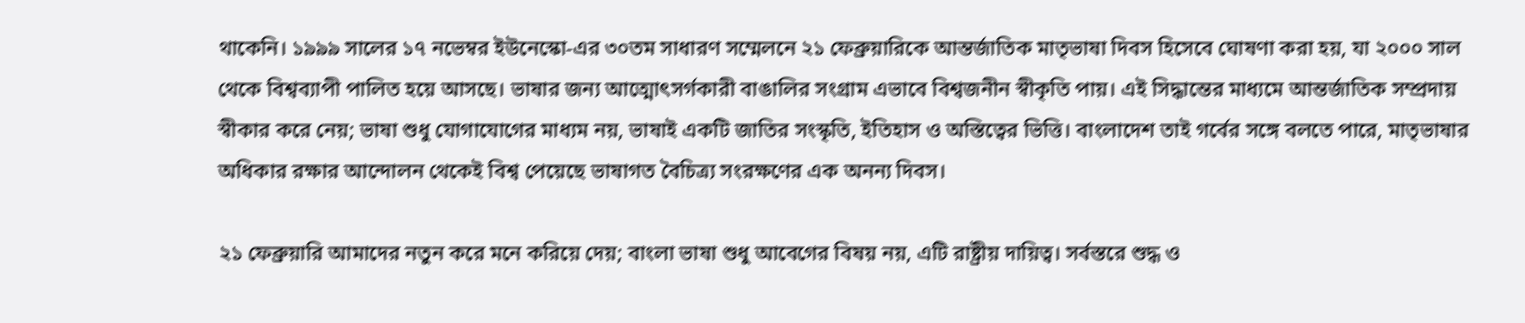থাকেনি। ১৯৯৯ সালের ১৭ নভেম্বর ইউনেস্কো-এর ৩০তম সাধারণ সম্মেলনে ২১ ফেব্রুয়ারিকে আন্তর্জাতিক মাতৃভাষা দিবস হিসেবে ঘোষণা করা হয়, যা ২০০০ সাল থেকে বিশ্বব্যাপী পালিত হয়ে আসছে। ভাষার জন্য আত্মোৎসর্গকারী বাঙালির সংগ্রাম এভাবে বিশ্বজনীন স্বীকৃতি পায়। এই সিদ্ধান্তের মাধ্যমে আন্তর্জাতিক সম্প্রদায় স্বীকার করে নেয়; ভাষা শুধু যোগাযোগের মাধ্যম নয়, ভাষাই একটি জাতির সংস্কৃতি, ইতিহাস ও অস্তিত্বের ভিত্তি। বাংলাদেশ তাই গর্বের সঙ্গে বলতে পারে, মাতৃভাষার অধিকার রক্ষার আন্দোলন থেকেই বিশ্ব পেয়েছে ভাষাগত বৈচিত্র্য সংরক্ষণের এক অনন্য দিবস।

২১ ফেব্রুয়ারি আমাদের নতুন করে মনে করিয়ে দেয়; বাংলা ভাষা শুধু আবেগের বিষয় নয়, এটি রাষ্ট্রীয় দায়িত্ব। সর্বস্তরে শুদ্ধ ও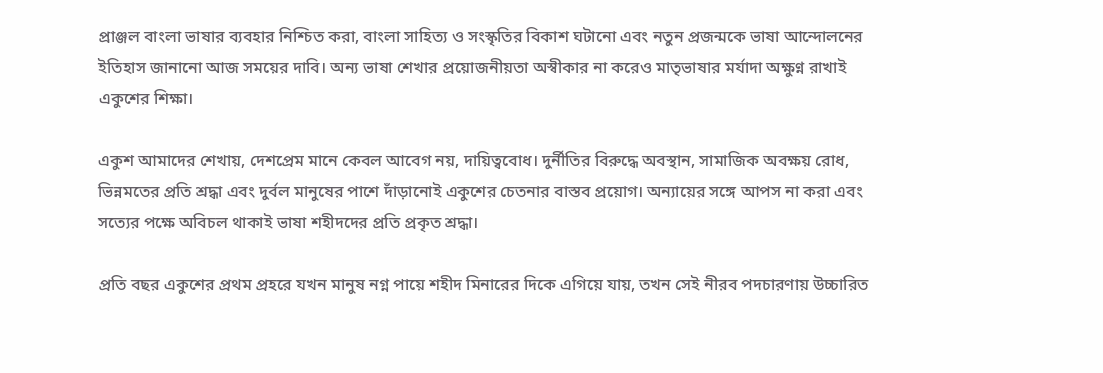প্রাঞ্জল বাংলা ভাষার ব্যবহার নিশ্চিত করা, বাংলা সাহিত্য ও সংস্কৃতির বিকাশ ঘটানো এবং নতুন প্রজন্মকে ভাষা আন্দোলনের ইতিহাস জানানো আজ সময়ের দাবি। অন্য ভাষা শেখার প্রয়োজনীয়তা অস্বীকার না করেও মাতৃভাষার মর্যাদা অক্ষুণ্ন রাখাই একুশের শিক্ষা।

একুশ আমাদের শেখায়, দেশপ্রেম মানে কেবল আবেগ নয়, দায়িত্ববোধ। দুর্নীতির বিরুদ্ধে অবস্থান, সামাজিক অবক্ষয় রোধ, ভিন্নমতের প্রতি শ্রদ্ধা এবং দুর্বল মানুষের পাশে দাঁড়ানোই একুশের চেতনার বাস্তব প্রয়োগ। অন্যায়ের সঙ্গে আপস না করা এবং সত্যের পক্ষে অবিচল থাকাই ভাষা শহীদদের প্রতি প্রকৃত শ্রদ্ধা।

প্রতি বছর একুশের প্রথম প্রহরে যখন মানুষ নগ্ন পায়ে শহীদ মিনারের দিকে এগিয়ে যায়, তখন সেই নীরব পদচারণায় উচ্চারিত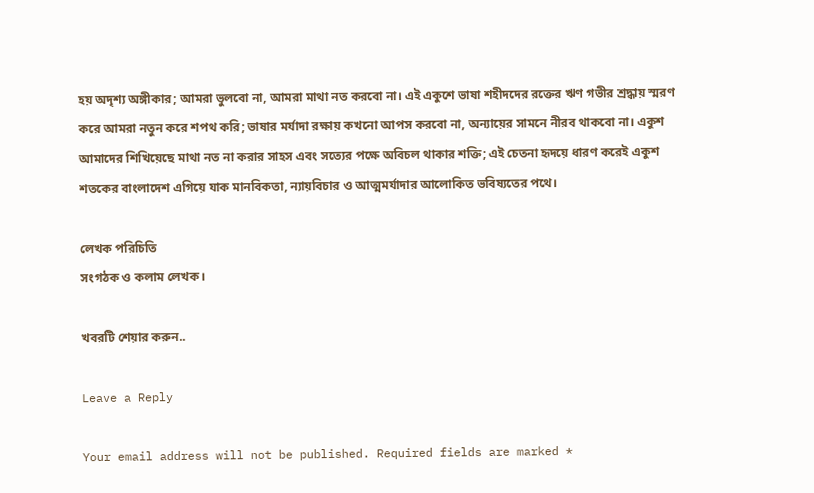হয় অদৃশ্য অঙ্গীকার; আমরা ভুলবো না, আমরা মাথা নত করবো না। এই একুশে ভাষা শহীদদের রক্তের ঋণ গভীর শ্রদ্ধায় স্মরণ করে আমরা নতুন করে শপথ করি; ভাষার মর্যাদা রক্ষায় কখনো আপস করবো না, অন্যায়ের সামনে নীরব থাকবো না। একুশ আমাদের শিখিয়েছে মাথা নত না করার সাহস এবং সত্যের পক্ষে অবিচল থাকার শক্তি; এই চেতনা হৃদয়ে ধারণ করেই একুশ শতকের বাংলাদেশ এগিয়ে যাক মানবিকতা, ন্যায়বিচার ও আত্মমর্যাদার আলোকিত ভবিষ্যতের পথে।

লেখক পরিচিতি
সংগঠক ও কলাম লেখক।

খবরটি শেয়ার করুন..

Leave a Reply

Your email address will not be published. Required fields are marked *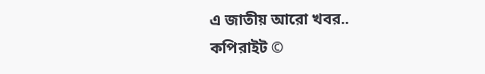এ জাতীয় আরো খবর..
কপিরাইট ©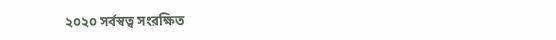২০২০ সর্বস্বত্ব সংরক্ষিত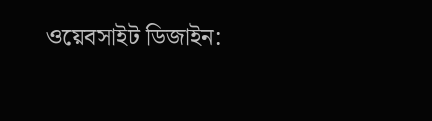ওয়েবসাইট ডিজাইন: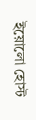ইয়োলো হোস্ট